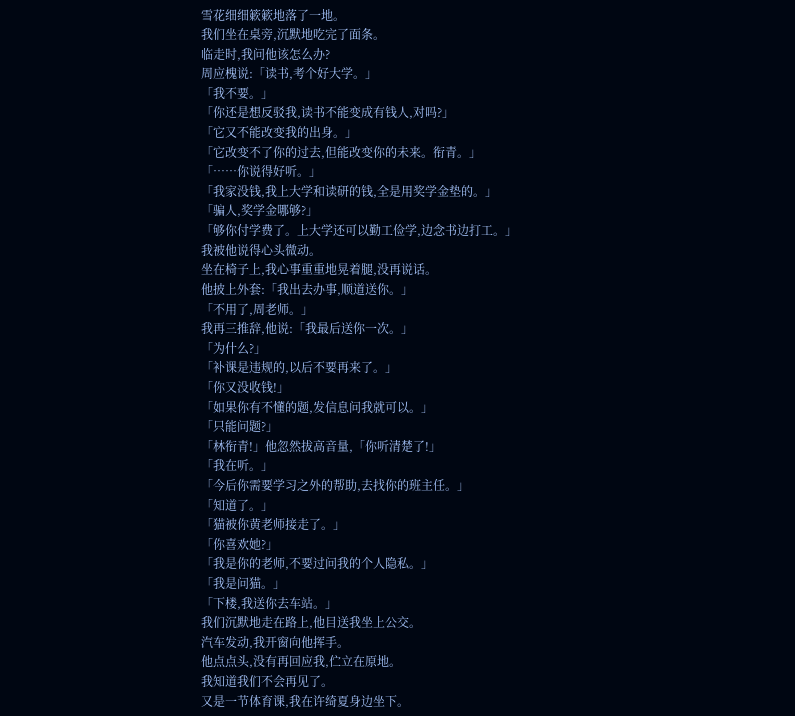雪花细细簌簌地落了一地。
我们坐在桌旁,沉默地吃完了面条。
临走时,我问他该怎么办?
周应槐说:「读书,考个好大学。」
「我不要。」
「你还是想反驳我,读书不能变成有钱人,对吗?」
「它又不能改变我的出身。」
「它改变不了你的过去,但能改变你的未来。衔青。」
「……你说得好听。」
「我家没钱,我上大学和读研的钱,全是用奖学金垫的。」
「骗人,奖学金哪够?」
「够你付学费了。上大学还可以勤工俭学,边念书边打工。」
我被他说得心头微动。
坐在椅子上,我心事重重地晃着腿,没再说话。
他披上外套:「我出去办事,顺道送你。」
「不用了,周老师。」
我再三推辞,他说:「我最后送你一次。」
「为什么?」
「补课是违规的,以后不要再来了。」
「你又没收钱!」
「如果你有不懂的题,发信息问我就可以。」
「只能问题?」
「林衔青!」他忽然拔高音量,「你听清楚了!」
「我在听。」
「今后你需要学习之外的帮助,去找你的班主任。」
「知道了。」
「猫被你黄老师接走了。」
「你喜欢她?」
「我是你的老师,不要过问我的个人隐私。」
「我是问猫。」
「下楼,我送你去车站。」
我们沉默地走在路上,他目送我坐上公交。
汽车发动,我开窗向他挥手。
他点点头,没有再回应我,伫立在原地。
我知道我们不会再见了。
又是一节体育课,我在许绮夏身边坐下。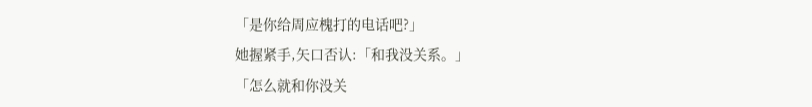「是你给周应槐打的电话吧?」
她握紧手,矢口否认:「和我没关系。」
「怎么就和你没关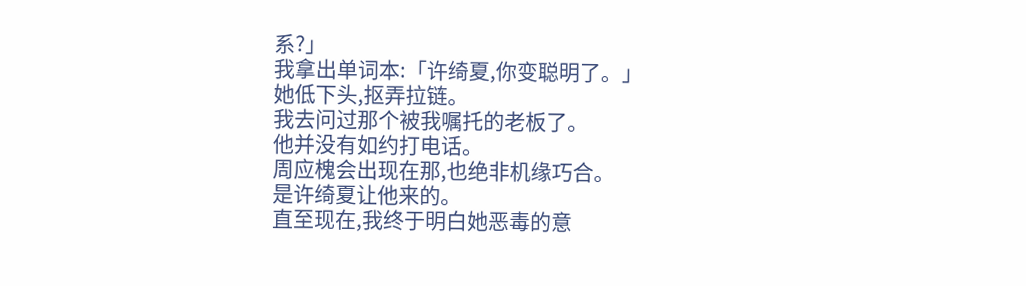系?」
我拿出单词本:「许绮夏,你变聪明了。」
她低下头,抠弄拉链。
我去问过那个被我嘱托的老板了。
他并没有如约打电话。
周应槐会出现在那,也绝非机缘巧合。
是许绮夏让他来的。
直至现在,我终于明白她恶毒的意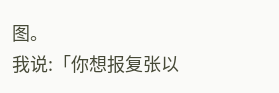图。
我说:「你想报复张以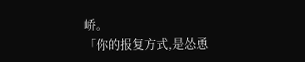峤。
「你的报复方式,是怂恿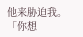他来胁迫我。
「你想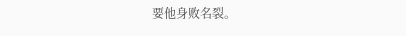要他身败名裂。